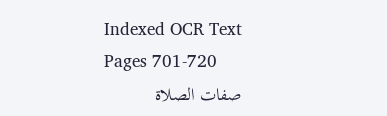Indexed OCR Text
Pages 701-720
صفات الصلاة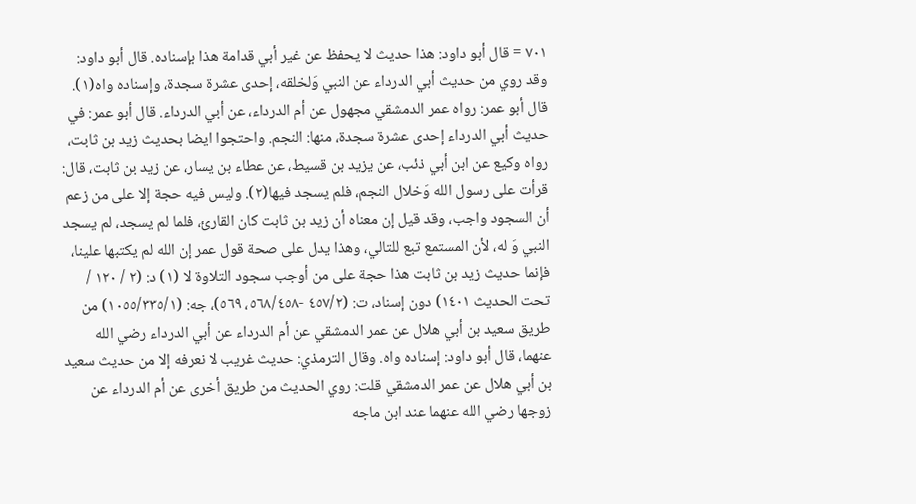٧٠١ = قال أبو داود: هذا حديث لا يحفظ عن غير أبي قدامة هذا بإسناده. قال أبو داود: وقد روي من حديث أبي الدرداء عن النبي وَلخلقه، إحدى عشرة سجدة، وإسناده واه(١). قال أبو عمر: رواه عمر الدمشقي مجهول عن أم الدرداء، عن أبي الدرداء. قال أبو عمر: في حديث أبي الدرداء إحدى عشرة سجدة، منها: النجم. واحتجوا ايضا بحديث زيد بن ثابت، رواه وكيع عن ابن أبي ذئب، عن يزيد بن قسيط، عن عطاء بن يسار، عن زيد بن ثابت، قال: قرأت على رسول الله وَخلال النجم، فلم يسجد فيها(٢). وليس فيه حجة إلا على من زعم أن السجود واجب، وقد قيل إن معناه أن زيد بن ثابت كان القارئ، فلما لم يسجد، لم يسجد النبي وَ له، لأن المستمع تبع للتالي، وهذا يدل على صحة قول عمر إن الله لم يكتبها علينا، فإنما حديث زيد بن ثابت هذا حجة على من أوجب سجود التلاوة لا (١) د: (٢ / ١٢٠ / تحت الحديث ١٤٠١) دون إسناد، ت: (٤٥٧/٢ -٥٦٨/٤٥٨، ٥٦٩)، جه: (١٠٥٥/٣٣٥/١) من طريق سعيد بن أبي هلال عن عمر الدمشقي عن أم الدرداء عن أبي الدرداء رضي الله عنهما، قال أبو داود: إسناده واه. وقال الترمذي: حديث غريب لا نعرفه إلا من حديث سعيد بن أبي هلال عن عمر الدمشقي قلت: روي الحديث من طريق أخرى عن أم الدرداء عن زوجها رضي الله عنهما عند ابن ماجه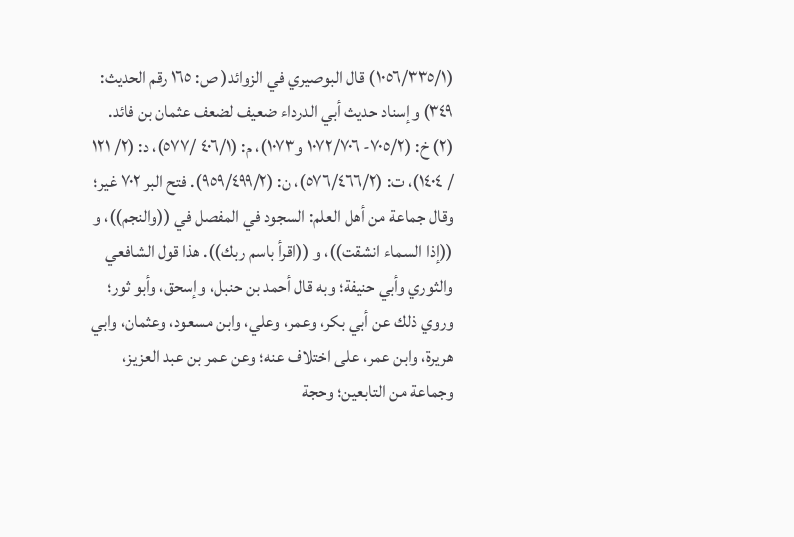(١٠٥٦/٣٣٥/١) قال البوصيري في الزوائد( ص: ١٦٥ رقم الحديث: ٣٤٩) وإسناد حديث أبي الدرداء ضعيف لضعف عثمان بن فائد. (٢) خ: (٧٠٥/٢- ١٠٧٢/٧٠٦ و١٠٧٣)، م: (٤٠٦/١ /٥٧٧)، د: (٢/ ١٢١ / ١٤٠٤)، ت: (٥٧٦/٤٦٦/٢)، ن: (٩٥٩/٤٩٩/٢). فتح البر ٧٠٢ غير؛ وقال جماعة من أهل العلم: السجود في المفصل في ((والنجم))، و ((إذا السماء انشقت))، و ((اقرأ باسم ربك)). هذا قول الشافعي والثوري وأبي حنيفة؛ وبه قال أحمد بن حنبل، وإسحق، وأبو ثور؛ وروي ذلك عن أبي بكر، وعمر، وعلي، وابن مسعود، وعثمان، وابي هريرة، وابن عمر، على اختلاف عنه؛ وعن عمر بن عبد العزيز، وجماعة من التابعين؛ وحجة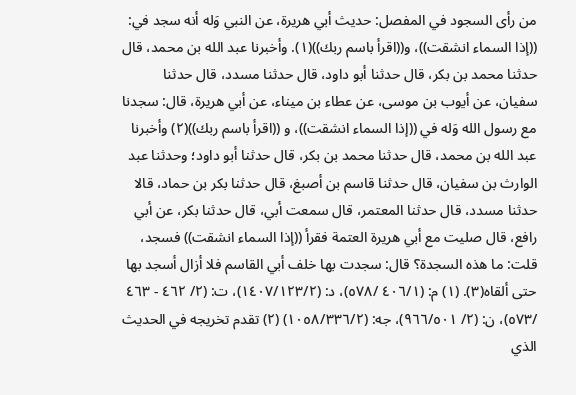من رأى السجود في المفصل: حديث أبي هريرة، عن النبي وَله أنه سجد في: ((إذا السماء انشقت))، و((اقرأ باسم ربك))(١). وأخبرنا عبد الله بن محمد، قال حدثنا محمد بن بکر، قال حدثنا أبو داود، قال حدثنا مسدد، قال حدثنا سفيان، عن أيوب بن موسى، عن عطاء بن ميناء، عن أبي هريرة، قال: سجدنا مع رسول الله وَله في ((إذا السماء انشقت))، و ((اقرأ باسم ربك))(٢) وأخبرنا عبد الله بن محمد، قال حدثنا محمد بن بكر، قال حدثنا أبو داود؛ وحدثنا عبد الوارث بن سفيان، قال حدثنا قاسم بن أصبغ، قال حدثنا بكر بن حماد، قالا حدثنا مسدد، قال حدثنا المعتمر، قال سمعت أبي، قال حدثنا بكر، عن أبي رافع، قال صليت مع أبي هريرة العتمة فقرأ ((إذا السماء انشقت)) فسجد، قلت: ما هذه السجدة؟ قال: سجدت بها خلف أبي القاسم فلا أزال أسجد بها حتى ألقاه(٣). (١) م: (٤٠٦/١ /٥٧٨)، د: (١٤٠٧/١٢٣/٢)، ت: (٢/ ٤٦٢ - ٤٦٣ /٥٧٣)، ن: (٢/ ٩٦٦/٥٠١)، جه: (١٠٥٨/٣٣٦/٢) (٢) تقدم تخريجه في الحديث الذي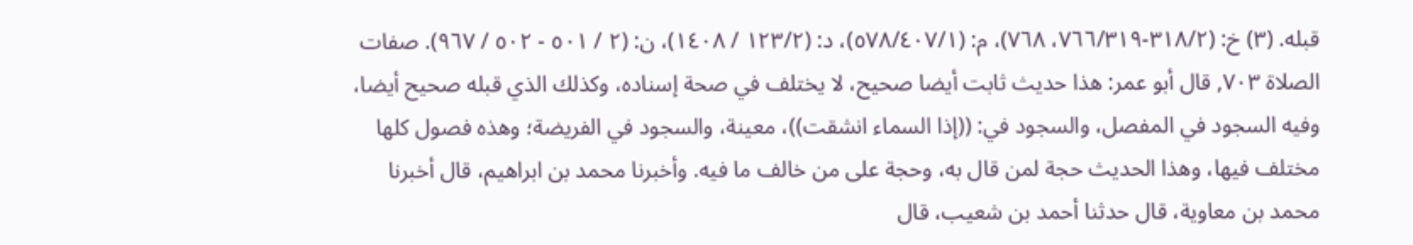قبله. (٣) خ: (٣١٨/٢-٧٦٦/٣١٩، ٧٦٨)، م: (٥٧٨/٤٠٧/١)، د: (١٢٣/٢ / ١٤٠٨)، ن: (٢ / ٥٠١ - ٥٠٢ / ٩٦٧). صفات الصلاة ٧٠٣, قال أبو عمر: هذا حديث ثابت أيضا صحيح، لا يختلف في صحة إسناده، وكذلك الذي قبله صحيح أيضا، وفيه السجود في المفصل، والسجود في: ((إذا السماء انشقت))، معينة، والسجود في الفريضة؛ وهذه فصول كلها مختلف فيها، وهذا الحديث حجة لمن قال به، وحجة على من خالف ما فيه. وأخبرنا محمد بن ابراهيم، قال أخبرنا محمد بن معاوية، قال حدثنا أحمد بن شعيب، قال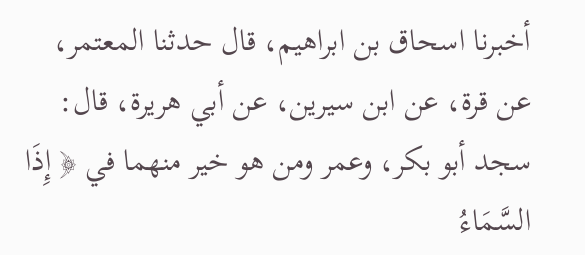أخبرنا اسحاق بن ابراهيم، قال حدثنا المعتمر، عن قرة، عن ابن سيرين، عن أبي هريرة، قال: سجد أبو بكر، وعمر ومن هو خير منهما في ﴿ إِذَا السَّمَاءُ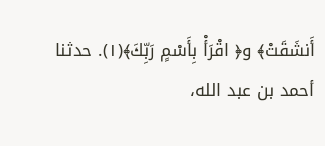أَنشَقَتْ﴾ و﴿ اقْرَأْ بِأَسْمٍ رَبِّكَ﴾(١). حدثنا أحمد بن عبد الله،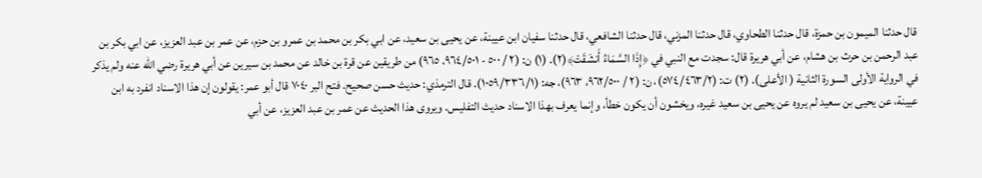قال حدثنا الميمون بن حمزة، قال حدثنا الطحاوي، قال حدثنا المزني، قال حدثنا الشافعي، قال حدثنا سفيان ابن عيينة، عن يحيى بن سعيد، عن ابي بكر بن محمد بن عمرو بن حزم، عن عمر بن عبد العزيز، عن ابي بكر بن عبد الرحمن بن حرث بن هشام، عن أبي هريرة قال: سجدت مع النبي في ﴿إِذَا السَّمَاءُ أَنشَقَتْ﴾(٢). (١) ن: (٢ / ٥٠٠ - ٩٦٤/٥٠١، ٩٦٥) من طريقين عن قرة بن خالد عن محمد بن سيرين عن أبي هريرة رضي الله عنه ولم يذكر في الرواية الأولى السورة الثانية ( الأعلى). (٢) ت: (٥٧٤/٤٦٣/٢)، ن: (٢ / ٩٦٢/٥٠٠، ٩٦٣)، جه: (١٠٥٩/٣٣٦/١). قال الترمذي: حديث حسن صحيح. فتح البر ٧٠٤٠ قال أبو عمر: يقولون إن هذا الاسناد انفرد به ابن عيينة، عن يحيى بن سعيد لم يروه عن يحيى بن سعيد غيره، ويخشون أن يكون خطأ، وإنما يعرف بهذا الاسناد حدیث التفلیس. ويروى هذا الحديث عن عمر بن عبد العزيز، عن أبي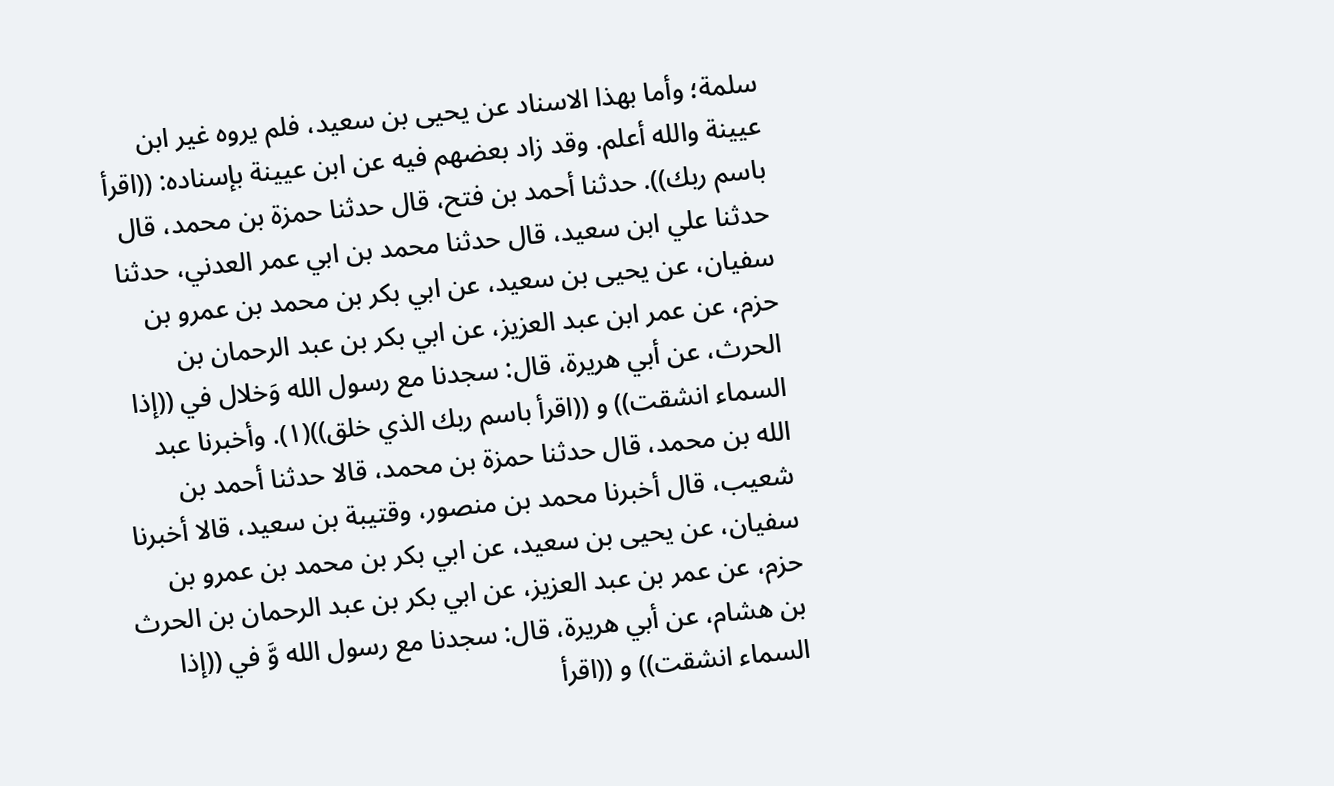سلمة؛ وأما بهذا الاسناد عن يحيى بن سعيد، فلم يروه غير ابن عيينة والله أعلم. وقد زاد بعضهم فيه عن ابن عيينة بإسناده: ((اقرأ باسم ربك)). حدثنا أحمد بن فتح، قال حدثنا حمزة بن محمد، قال حدثنا علي ابن سعيد، قال حدثنا محمد بن ابي عمر العدني، حدثنا سفيان، عن يحيى بن سعيد، عن ابي بكر بن محمد بن عمرو بن حزم، عن عمر ابن عبد العزيز، عن ابي بكر بن عبد الرحمان بن الحرث، عن أبي هريرة، قال: سجدنا مع رسول الله وَخلال في ((إذا السماء انشقت)) و ((اقرأ باسم ربك الذي خلق))(١). وأخبرنا عبد الله بن محمد، قال حدثنا حمزة بن محمد، قالا حدثنا أحمد بن شعيب، قال أخبرنا محمد بن منصور، وقتيبة بن سعيد، قالا أخبرنا سفيان، عن يحيى بن سعيد، عن ابي بكر بن محمد بن عمرو بن حزم، عن عمر بن عبد العزيز، عن ابي بكر بن عبد الرحمان بن الحرث بن هشام، عن أبي هريرة، قال: سجدنا مع رسول الله وَّ في ((إذا السماء انشقت)) و ((اقرأ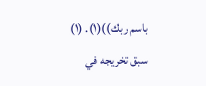باسم ربك))(١). (١) سبق تخريجه في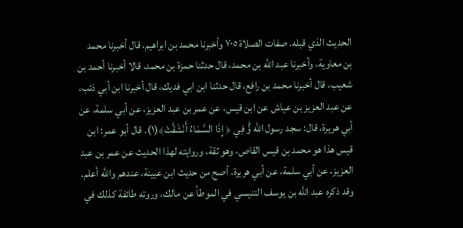الحديث الذي قبله. صفات الصلاة ٧٠٥ وأخبرنا محمد بن ابراهيم، قال أخبرنا محمد بن معاوية، وأخبرنا عبد الله بن محمد، قال حدثنا حمزة بن محمد، قالا أخبرنا أحمد بن شعيب، قال أخبرنا محمد بن رافع، قال حدثنا ابن ابي فديك، قال أخبرنا ابن أبي ذئب، عن عبد العزيز بن عياش عن ابن قيس، عن عمر بن عبد العزيز، عن أبي سلمة، عن أبي هريرة، قال: سجد رسول الله وٌَّ فِي ﴿ إِذَا السَّمَاءُ أَنْشَقَّتْ﴾(١). قال أبو عمر: ابن قيس هذا هو محمد بن قيس القاص، وهو ثقة، وروايته لهذا الحديث عن عمر بن عبد العزيز، عن أبي سلمة، عن أبي هريرة، أصح من حديث ابن عيينة، عندهم والله أعلم. وقد ذكره عبد الله بن يوسف التنيسي في الموطأ عن مالك، وروته طائفة كذلك في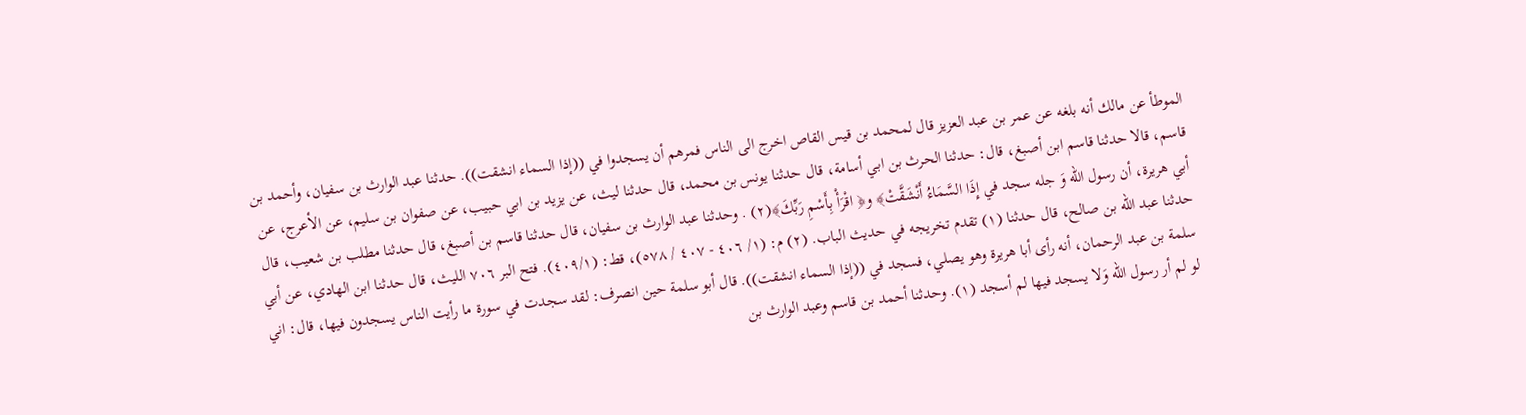الموطأ عن مالك أنه بلغه عن عمر بن عبد العزيز قال لمحمد بن قيس القاص اخرج الى الناس فمرهم أن يسجدوا في ((إذا السماء انشقت)). حدثنا عبد الوارث بن سفيان، وأحمد بن قاسم، قالا حدثنا قاسم ابن أصبغ، قال: حدثنا الحرث بن ابي أسامة، قال حدثنا يونس بن محمد، قال حدثنا ليث، عن يزيد بن ابي حبيب، عن صفوان بن سليم، عن الأعرج، عن أبي هريرة، أن رسول الله وَ جله سجد في إِذَا السَّمَاءُ أَنْشَقَّتْ﴾ و﴿ اقْرَأْ بِأَسْمِ رَبِّكَ﴾(٢) . وحدثنا عبد الوارث بن سفيان، قال حدثنا قاسم بن أصبغ، قال حدثنا مطلب بن شعیب، قال حدثنا عبد الله بن صالح، قال حدثنا (١) تقدم تخريجه في حديث الباب. (٢) م: (١/ ٤٠٦ - ٤٠٧ / ٥٧٨)، قط: (٤٠٩/١). فتح البر ٧٠٦ الليث، قال حدثنا ابن الهادي، عن أبي سلمة بن عبد الرحمان، أنه رأى أبا هريرة وهو يصلي، فسجد في ((إذا السماء انشقت)). قال أبو سلمة حين انصرف: لقد سجدت في سورة ما رأيت الناس يسجدون فيها، قال: اني لو لم أر رسول الله وَلا يسجد فيها لم أسجد (١). وحدثنا أحمد بن قاسم وعبد الوارث بن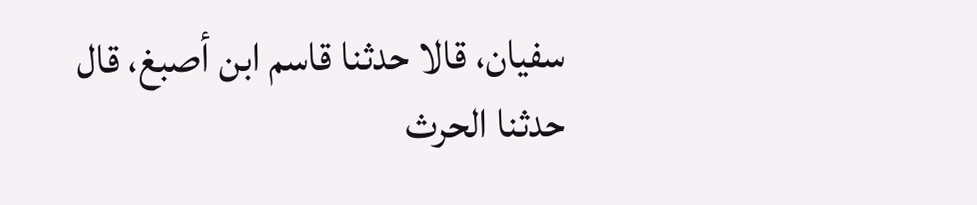سفيان، قالا حدثنا قاسم ابن أصبغ، قال حدثنا الحرث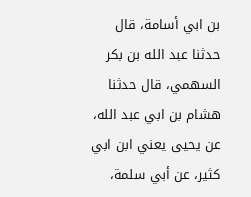بن ابي أسامة، قال حدثنا عبد الله بن بكر السهمي، قال حدثنا هشام بن ابي عبد الله، عن يحيى يعني ابن ابي كثير، عن أبي سلمة،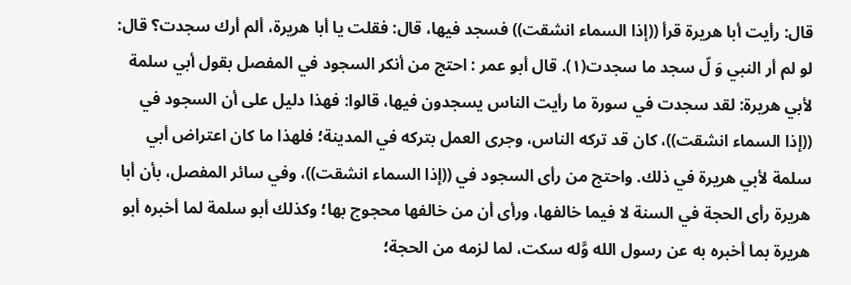قال: رأيت أبا هريرة قرأ ((إذا السماء انشقت)) فسجد فيها، قال: فقلت يا أبا هريرة، ألم أرك سجدت؟ قال: لو لم أر النبي وَ لّ سجد ما سجدت(١). قال أبو عمر : احتج من أنكر السجود في المفصل بقول أبي سلمة لأبي هريرة: لقد سجدت في سورة ما رأيت الناس يسجدون فيها، قالوا: فهذا دليل على أن السجود في ((إذا السماء انشقت))، كان قد تركه الناس، وجرى العمل بتركه في المدينة؛ فلهذا ما كان اعتراض أبي سلمة لأبي هريرة في ذلك. واحتج من رأى السجود في ((إذا السماء انشقت))، وفي سائر المفصل، بأن أبا هريرة رأى الحجة في السنة لا فيما خالفها، ورأى أن من خالفها محجوج بها؛ وكذلك أبو سلمة لما أخبره أبو هريرة بما أخبره به عن رسول الله وَّله سكت، لما لزمه من الحجة؛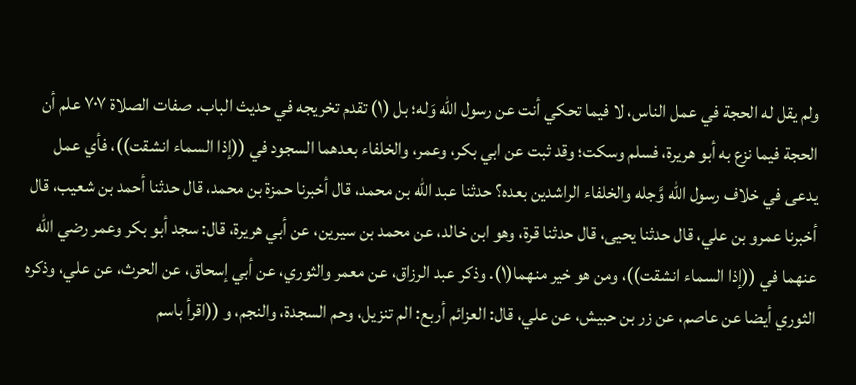ولم يقل له الحجة في عمل الناس، لا فيما تحكي أنت عن رسول الله وَله؛ بل (١) تقدم تخريجه في حديث الباب. صفات الصلاة ٧٠٧ علم أن الحجة فيما نزع به أبو هريرة، فسلم وسكت؛ وقد ثبت عن ابي بكر، وعمر، والخلفاء بعدهما السجود في ((إذا السماء انشقت))، فأي عمل يدعى في خلاف رسول الله وَّجله والخلفاء الراشدين بعده؟ حدثنا عبد الله بن محمد، قال أخبرنا حمزة بن محمد، قال حدثنا أحمد بن شعيب، قال أخبرنا عمرو بن علي، قال حدثنا يحيى، قال حدثنا قرة، وهو ابن خالد، عن محمد بن سيرين، عن أبي هريرة، قال: سجد أبو بكر وعمر رضي الله عنهما في ((إذا السماء انشقت))، ومن هو خير منهما(١). وذكر عبد الرزاق، عن معمر والثوري، عن أبي إسحاق، عن الحرث، عن علي، وذكره الثوري أيضا عن عاصم، عن زر بن حبيش، عن علي، قال: العزائم أربع: الم تنزيل، وحم السجدة، والنجم، و ((اقرأ باسم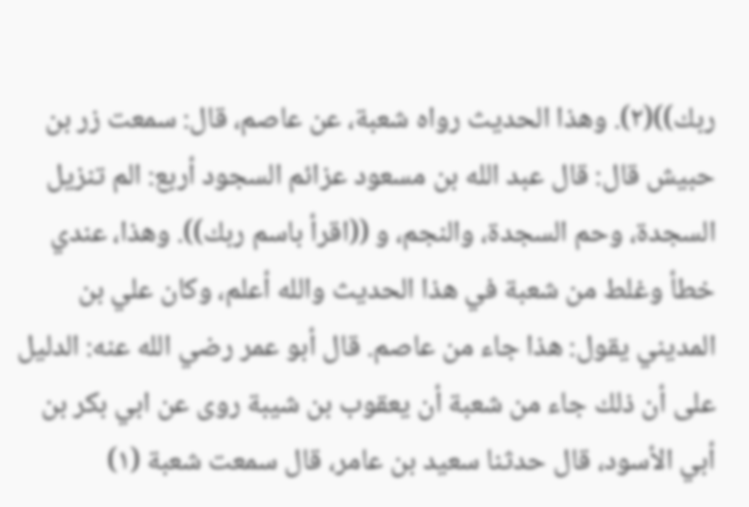ربك))(٢). وهذا الحديث رواه شعبة، عن عاصم، قال: سمعت زر بن حبيش قال: قال عبد الله بن مسعود عزائم السجود أربع: الم تنزيل السجدة، وحم السجدة، والنجم، و ((اقرأ باسم ربك)). وهذا، عندي خطأ وغلط من شعبة في هذا الحديث والله أعلم، وكان علي بن المديني يقول: هذا جاء من عاصم. قال أبو عمر رضي الله عنه: الدليل على أن ذلك جاء من شعبة أن يعقوب بن شيبة روى عن ابي بكر بن أبي الأسود، قال حدثنا سعيد بن عامر، قال سمعت شعبة (١)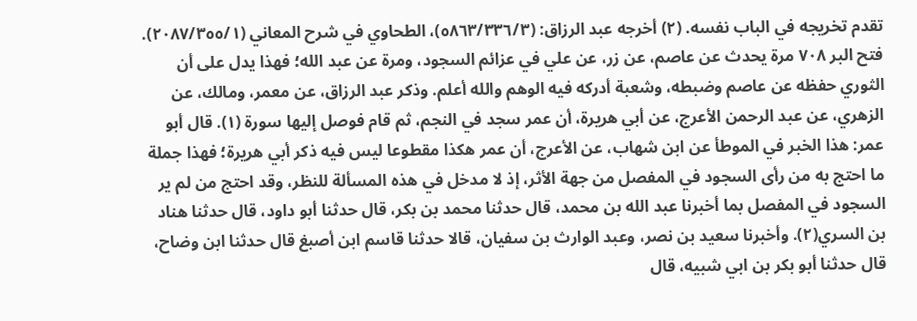تقدم تخريجه في الباب نفسه. (٢) أخرجه عبد الرزاق: (٥٨٦٣/٣٣٦/٣)، الطحاوي في شرح المعاني (٢٠٨٧/٣٥٥/١). فتح البر ٧٠٨ مرة يحدث عن عاصم، عن زر، عن علي في عزائم السجود، ومرة عن عبد الله؛ فهذا يدل على أن الثوري حفظه عن عاصم وضبطه، وشعبة أدركه فيه الوهم والله أعلم. وذكر عبد الرزاق، عن معمر، ومالك، عن الزهري، عن عبد الرحمن الأعرج، عن أبي هريرة، أن عمر سجد في النجم، ثم قام فوصل إليها سورة (١). قال أبو عمر: هذا الخبر في الموطأ عن ابن شهاب، عن الأعرج، أن عمر هكذا مقطوعا ليس فيه ذكر أبي هريرة؛ فهذا جملة ما احتج به من رأى السجود في المفصل من جهة الأثر، إذ لا مدخل في هذه المسألة للنظر، وقد احتج من لم ير السجود في المفصل بما أخبرنا عبد الله بن محمد، قال حدثنا محمد بن بکر، قال حدثنا أبو داود، قال حدثنا هناد بن السري(٢). وأخبرنا سعيد بن نصر، وعبد الوارث بن سفيان، قالا حدثنا قاسم ابن أصبغ قال حدثنا ابن وضاح، قال حدثنا أبو بكر بن ابي شبيه، قال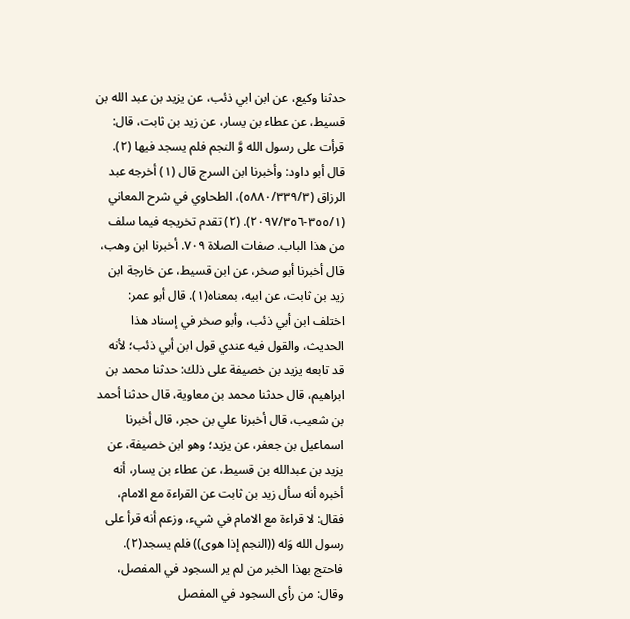حدثنا وكيع، عن ابن ابي ذئب، عن يزيد بن عبد الله بن قسيط، عن عطاء بن يسار، عن زيد بن ثابت، قال: قرأت على رسول الله وَّ النجم فلم يسجد فيها (٢). قال أبو داود: وأخبرنا ابن السرج قال (١) أخرجه عبد الرزاق (٥٨٨٠/٣٣٩/٣)، الطحاوي في شرح المعاني (٣٥٥/١-٢٠٩٧/٣٥٦). (٢) تقدم تخريجه فيما سلف من هذا الباب. صفات الصلاة ٧٠٩. أخبرنا ابن وهب، قال أخبرنا أبو صخر، عن ابن قسيط، عن خارجة ابن زيد بن ثابت، عن ابيه، بمعناه(١). قال أبو عمر: اختلف ابن أبي ذئب، وأبو صخر في إسناد هذا الحديث، والقول فيه عندي قول ابن أبي ذئب؛ لأنه قد تابعه يزيد بن خصيفة على ذلك: حدثنا محمد بن ابراهيم، قال حدثنا محمد بن معاوية، قال حدثنا أحمد بن شعيب، قال أخبرنا علي بن حجر، قال أخبرنا اسماعيل بن جعفر، عن يزيد؛ وهو ابن خصيفة، عن يزيد بن عبدالله بن قسيط، عن عطاء بن يسار، أنه أخبره أنه سأل زيد بن ثابت عن القراءة مع الامام، فقال: لا قراءة مع الامام في شيء، وزعم أنه قرأ على رسول الله وَله ((النجم إذا هوى)) فلم يسجد(٢). فاحتج بهذا الخبر من لم ير السجود في المفصل، وقال: من رأى السجود في المفصل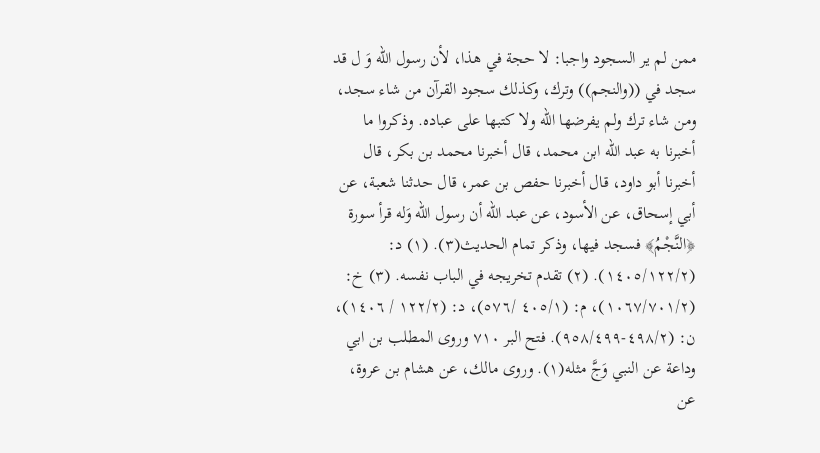ممن لم ير السجود واجبا: لا حجة في هذا، لأن رسول الله وَ ل قد سجد في ((والنجم)) وترك، وكذلك سجود القرآن من شاء سجد، ومن شاء ترك ولم يفرضها الله ولا كتبها على عباده. وذكروا ما أخبرنا به عبد الله ابن محمد، قال أخبرنا محمد بن بكر، قال أخبرنا أبو داود، قال أخبرنا حفص بن عمر، قال حدثنا شعبة، عن أبي إسحاق، عن الأسود، عن عبد الله أن رسول الله وَله قرأ سورة ﴿النَّجْمُ﴾ فسجد فيها، وذكر تمام الحديث(٣). (١) د: (١٤٠٥/١٢٢/٢). (٢) تقدم تخريجه في الباب نفسه. (٣) خ: (١٠٦٧/٧٠١/٢)، م: (٤٠٥/١ /٥٧٦)، د: (١٢٢/٢ / ١٤٠٦)، ن: (٤٩٨/٢-٩٥٨/٤٩٩). فتح البر ٧١٠ وروى المطلب بن ابي وداعة عن النبي وَجَّ مثله(١). وروى مالك، عن هشام بن عروة، عن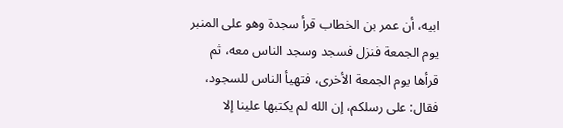ابيه، أن عمر بن الخطاب قرأ سجدة وهو على المنبر يوم الجمعة فنزل فسجد وسجد الناس معه، ثم قرأها يوم الجمعة الأخرى، فتهيأ الناس للسجود، فقال: على رسلكم، إن الله لم يكتبها علينا إلا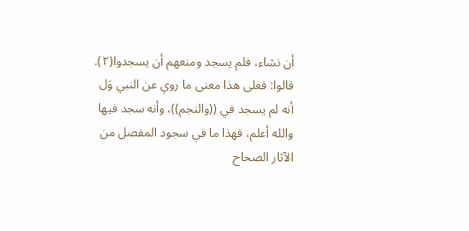أن نشاء، فلم يسجد ومنعهم أن يسجدوا(٢). قالوا: فعلى هذا معنى ما روي عن النبي وَل أنه لم يسجد في ((والنجم))، وأنه سجد فيها والله أعلم، فهذا ما في سجود المفصل من الآثار الصحاح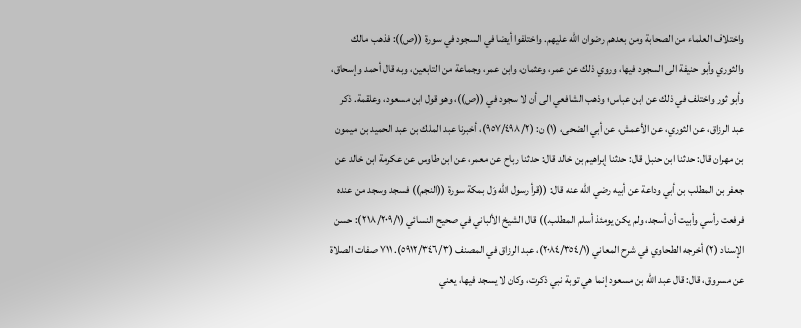واختلاف العلماء من الصحابة ومن بعدهم رضوان الله عليهم. واختلفوا أيضا في السجود في سورة ((ص)): فذهب مالك والثوري وأبو حنيفة الى السجود فيها، وروي ذلك عن عمر، وعثمان، وابن عمر، وجماعة من التابعين، وبه قال أحمد وإسحاق، وأبو ثور واختلف في ذلك عن ابن عباس؛ وذهب الشافعي الى أن لا سجود في ((ص))، وهو قول ابن مسعود، وعلقمة. ذكر عبد الرزاق، عن الثوري، عن الأعمش، عن أبي الضحى، (١) ن: (٩٥٧/٤٩٨/٢)، أخبرنا عبد الملك بن عبد الحميد بن ميمون بن مهران قال: حدثنا ابن حنبل قال: حدثنا إبراهيم بن خالد قال: حدثنا رباح عن معمر، عن ابن طاوس عن عكرمة ابن خالد عن جعفر بن المطلب بن أبي وداعة عن أبيه رضي الله عنه قال: ((قرأ رسول الله وَل بمكة سورة ((النجم)) فسجد وسجد من عنده فرفعت رأسي وأبيت أن أسجد، ولم يكن يومئذ أسلم المطلب.)) قال الشيخ الألباني في صحيح النسائي (٢١٨/٢٠٩/١): حسن الإسناد (٢) أخرجه الطحاوي في شرح المعاني (٢٠٨٤/٣٥٤/١)، عبد الرزاق في المصنف (٥٩١٢/٣٤٦/٣). ٧١١ صفات الصلاة عن مسروق، قال: قال عبد الله بن مسعود إنما هي توبة نبي ذكرت، وكان لا يسجد فيها، يعني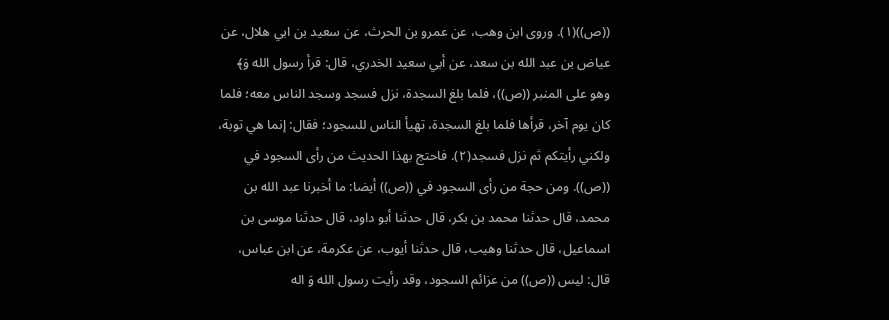((ص))(١). وروى ابن وهب، عن عمرو بن الحرث، عن سعيد بن ابي هلال، عن عياض بن عبد الله بن سعد، عن أبي سعيد الخدري، قال: قرأ رسول الله وَ﴾ وهو على المنبر ((ص))، فلما بلغ السجدة، نزل فسجد وسجد الناس معه؛ فلما كان يوم آخر، قرأها فلما بلغ السجدة، تهيأ الناس للسجود؛ فقال: إنما هي توبة، ولكني رأيتكم ثم نزل فسجد(٢). فاحتج بهذا الحديث من رأى السجود في ((ص)). ومن حجة من رأى السجود في ((ص)) أيضا: ما أخبرنا عبد الله بن محمد، قال حدثنا محمد بن بکر، قال حدثنا أبو داود، قال حدثنا موسى بن اسماعيل، قال حدثنا وهيب، قال حدثنا أيوب، عن عكرمة، عن ابن عباس، قال: ليس ((ص)) من عزائم السجود، وقد رأيت رسول الله وَ اله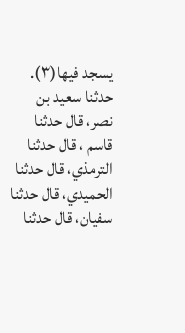يسجد فيها(٣). حدثنا سعيد بن نصر، قال حدثنا قاسم ، قال حدثنا الترمذي، قال حدثنا الحميدي، قال حدثنا سفيان، قال حدثنا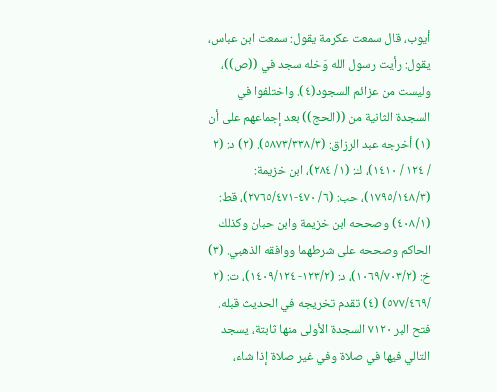أيوب، قال سمعت عكرمة يقول: سمعت ابن عباس، يقول: رأيت رسول الله وَخله سجد في ((ص))، وليست من عزائم السجود(٤). واختلفوا في السجدة الثانية من ((الحج)) بعد إجماعهم على أن (١) أخرجه عبد الرزاق: (٥٨٧٣/٣٣٨/٣). (٢) د: (٢ / ١٢٤ / ١٤١٠)، ك: (١/ ٢٨٤)، ابن خزيمة: (١٧٩٥/١٤٨/٣)، حب: (٦/ ٤٧٠-٢٧٦٥/٤٧١)، قط: (٤٠٨/١) وصححه ابن خزيمة وابن حبان وكذلك الحاكم وصححه على شرطهما ووافقه الذهبي. (٣) خ: (١٠٦٩/٧٠٣/٢)، د: (١٢٣/٢- ١٤٠٩/١٢٤)، ت: (٢ /٥٧٧/٤٦٩) (٤) تقدم تخريجه في الحديث قبله. فتح البر ٧١٢٠ السجدة الأولى منها ثابتة، يسجد التالي فيها في صلاة وفي غير صلاة إذا شاء،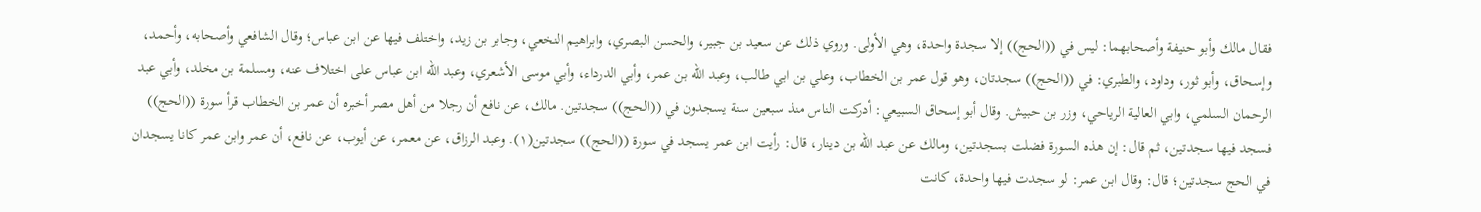فقال مالك وأبو حنيفة وأصحابهما: ليس في ((الحج)) إلا سجدة واحدة، وهي الأولى. وروي ذلك عن سعيد بن جبير، والحسن البصري، وابراهيم النخعي، وجابر بن زيد، واختلف فيها عن ابن عباس؛ وقال الشافعي وأصحابه، وأحمد، وإسحاق، وأبو ثور، وداود، والطبري: في ((الحج)) سجدتان، وهو قول عمر بن الخطاب، وعلي بن ابي طالب، وعبد الله بن عمر، وأبي الدرداء، وأبي موسى الأشعري، وعبد الله ابن عباس على اختلاف عنه، ومسلمة بن مخلد، وأبي عبد الرحمان السلمي، وابي العالية الرياحي، وزر بن حبيش. وقال أبو إسحاق السبيعي: أدركت الناس منذ سبعين سنة يسجدون في ((الحج)) سجدتين. مالك، عن نافع أن رجلا من أهل مصر أخبره أن عمر بن الخطاب قرأ سورة ((الحج)) فسجد فيها سجدتين، ثم قال: إن هذه السورة فضلت بسجدتين، ومالك عن عبد الله بن دينار، قال: رأيت ابن عمر يسجد في سورة ((الحج)) سجدتين(١). وعبد الرزاق، عن معمر، عن أيوب، عن نافع، أن عمر وابن عمر كانا يسجدان في الحج سجدتين؛ قال: وقال ابن عمر: لو سجدت فيها واحدة، كانت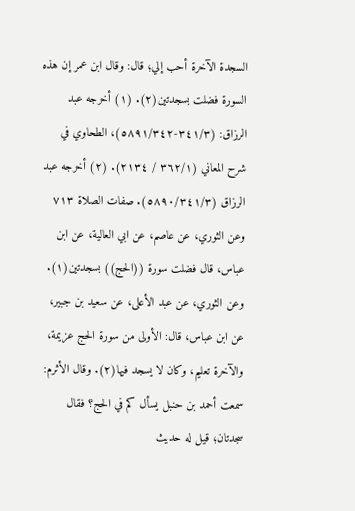السجدة الآخرة أحب إلي؛ قال: وقال ابن عمر إن هذه السورة فضلت بسجدتين(٢). (١) أخرجه عبد الرزاق: (٣٤١/٣-٥٨٩١/٣٤٢)، الطحاوي في شرح المعاني (٣٦٢/١ / ٢١٣٤). (٢) أخرجه عبد الرزاق (٥٨٩٠/٣٤١/٣). صفات الصلاة ٧١٣ وعن الثوري، عن عاصم، عن ابي العالية، عن ابن عباس، قال فضلت سورة ((الحج)) بسجدتين(١). وعن الثوري، عن عبد الأعلى، عن سعيد بن جبير، عن ابن عباس، قال: الأولى من سورة الحج عزيمة، والآخرة تعليم، وكان لا يسجد فيها(٢). وقال الأثرم: سمعت أحمد بن حنبل يسأل كم في الحج؟ فقال سجدتان؛ قيل له حديث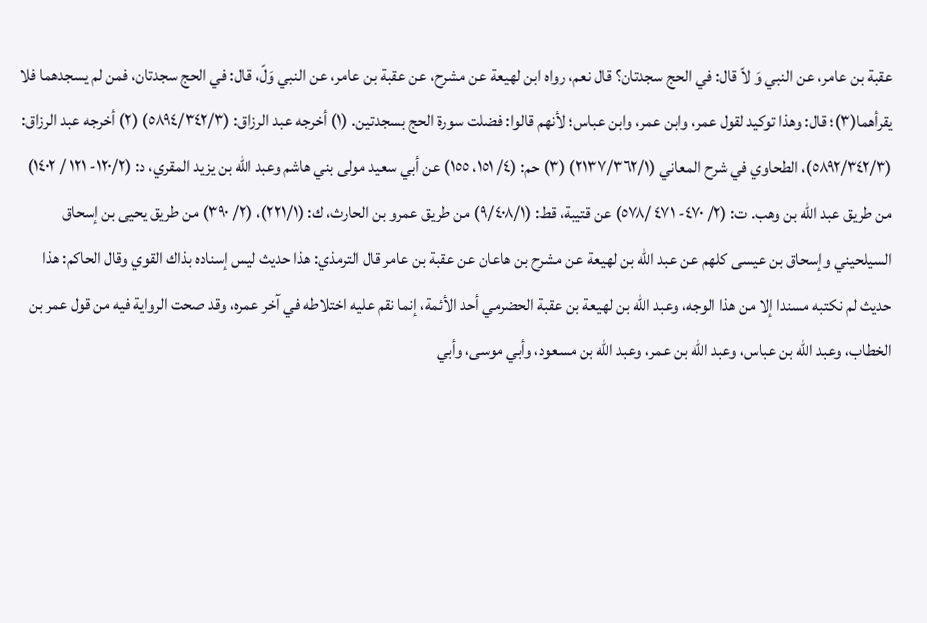عقبة بن عامر، عن النبي وَ لاّ قال: في الحج سجدتان؟ قال نعم، رواه ابن لهيعة عن مشرح، عن عقبة بن عامر، عن النبي وَلّ، قال: في الحج سجدتان، فمن لم يسجدهما فلا يقرأهما(٣)؛ قال: وهذا توكيد لقول عمر، وابن عمر، وابن عباس؛ لأنهم قالوا: فضلت سورة الحج بسجدتين. (١) أخرجه عبد الرزاق: (٥٨٩٤/٣٤٢/٣) (٢) أخرجه عبد الرزاق: (٥٨٩٢/٣٤٢/٣)، الطحاوي في شرح المعاني (٢١٣٧/٣٦٢/١) (٣) حم: (٤/ ١٥١، ١٥٥) عن أبي سعيد مولى بني هاشم وعبد الله بن يزيد المقري، د: (١٢٠/٢- ١٢١ / ١٤٠٢) من طريق عبد الله بن وهب. ت: (٢/ ٤٧٠- ٤٧١ /٥٧٨) عن قتيبة، قط: (٩/٤٠٨/١) من طريق عمرو بن الحارث، ك: (٢٢١/١)، (٢/ ٣٩٠) من طريق يحيى بن إسحاق السيلحيني وإسحاق بن عيسى كلهم عن عبد الله بن لهيعة عن مشرح بن هاعان عن عقبة بن عامر قال الترمذي: هذا حديث ليس إسناده بذاك القوي وقال الحاكم: هذا حديث لم نكتبه مسندا إلا من هذا الوجه، وعبد الله بن لهيعة بن عقبة الحضرمي أحد الأئمة، إنما نقم عليه اختلاطه في آخر عمره، وقد صحت الرواية فيه من قول عمر بن الخطاب، وعبد الله بن عباس، وعبد الله بن عمر، وعبد الله بن مسعود، وأبي موسى، وأبي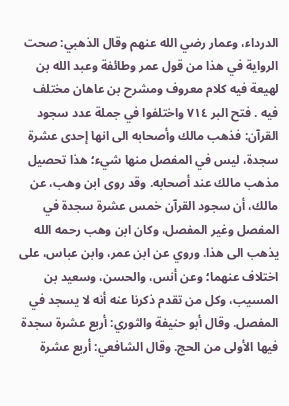الدرداء، وعمار رضي الله عنهم وقال الذهبي: صحت الرواية في هذا من قول عمر وطائفة وعبد الله بن لهيعة فيه كلام معروف ومشرح بن عاهان مختلف فیه . فتح البر ٧١٤ واختلفوا في جملة عدد سجود القرآن: فذهب مالك وأصحابه الى انها إحدى عشرة سجدة، ليس في المفصل منها شيء؛ هذا تحصيل مذهب مالك عند أصحابه. وقد روى ابن وهب، عن مالك، أن سجود القرآن خمس عشرة سجدة في المفصل وغير المفصل، وكان ابن وهب رحمه الله يذهب الى هذا. وروي عن ابن عمر، وابن عباس، على اختلاف عنهما؛ وعن أنس، والحسن، وسعيد بن المسيب، وكل من تقدم ذكرنا عنه أنه لا يسجد في المفصل. وقال أبو حنيفة والثوري: أربع عشرة سجدة فيها الأولى من الحج. وقال الشافعي: أربع عشرة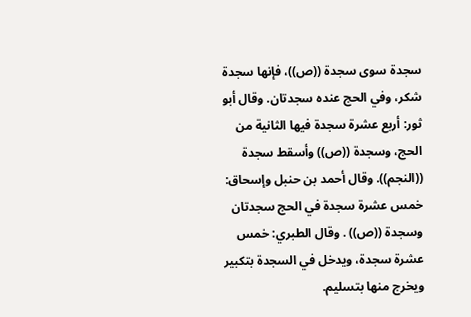سجدة سوى سجدة ((ص))، فإنها سجدة شكر، وفي الحج عنده سجدتان. وقال أبو ثور: أربع عشرة سجدة فيها الثانية من الحج، وسجدة ((ص)) وأسقط سجدة ((النجم)). وقال أحمد بن حنبل وإسحاق: خمس عشرة سجدة في الحج سجدتان وسجدة ((ص)) . وقال الطبري: خمس عشرة سجدة، ويدخل في السجدة بتكبير ويخرج منها بتسلیم.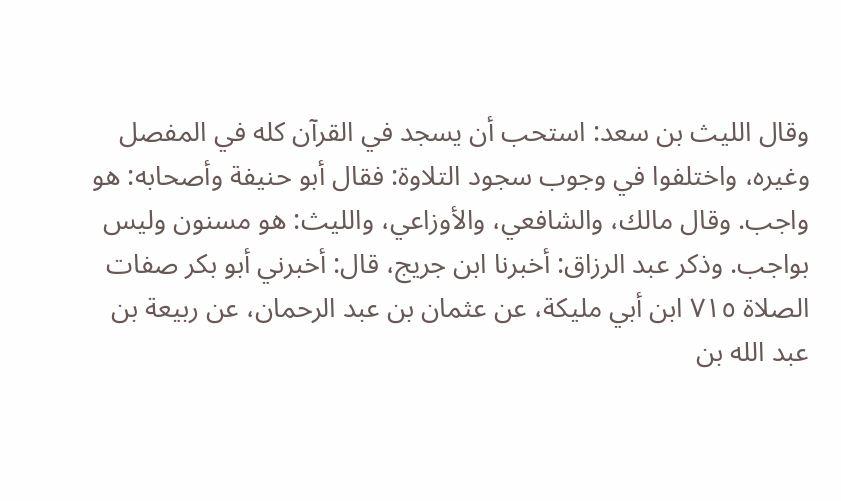وقال الليث بن سعد: استحب أن يسجد في القرآن كله في المفصل وغيره، واختلفوا في وجوب سجود التلاوة: فقال أبو حنيفة وأصحابه: هو واجب. وقال مالك، والشافعي، والأوزاعي، والليث: هو مسنون وليس بواجب. وذكر عبد الرزاق: أخبرنا ابن جريج، قال: أخبرني أبو بكر صفات الصلاة ٧١٥ ابن أبي مليكة، عن عثمان بن عبد الرحمان، عن ربيعة بن عبد الله بن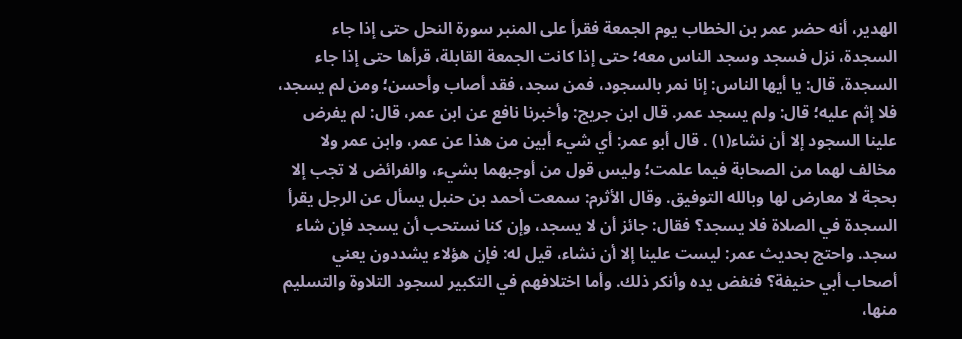الهدير، أنه حضر عمر بن الخطاب يوم الجمعة فقرأ على المنبر سورة النحل حتى إذا جاء السجدة، نزل فسجد وسجد الناس معه؛ حتى إذا كانت الجمعة القابلة، قرأها حتى إذا جاء السجدة، قال: يا أيها الناس: إنا نمر بالسجود، فمن سجد، فقد أصاب وأحسن؛ ومن لم يسجد، فلا إثم عليه؛ قال: ولم يسجد عمر. قال ابن جريج: وأخبرنا نافع عن ابن عمر، قال: لم يفرض علينا السجود إلا أن نشاء(١) . قال أبو عمر: أي شيء أبين من هذا عن عمر، وابن عمر ولا مخالف لهما من الصحابة فيما علمت؛ وليس قول من أوجبهما بشيء، والفرائض لا تجب إلا بحجة لا معارض لها وبالله التوفيق. وقال الأثرم: سمعت أحمد بن حنبل يسأل عن الرجل يقرأ السجدة في الصلاة فلا يسجد؟ فقال: جائز أن لا يسجد، وإن كنا نستحب أن يسجد فإن شاء سجد. واحتج بحديث عمر: ليست علينا إلا أن نشاء، قيل له: فإن هؤلاء يشددون يعني أصحاب أبي حنيفة؟ فنفض يده وأنكر ذلك. وأما اختلافهم في التكبير لسجود التلاوة والتسليم منها،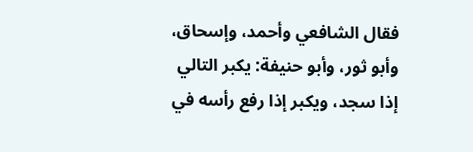فقال الشافعي وأحمد، وإسحاق، وأبو ثور، وأبو حنيفة: يكبر التالي إذا سجد، ويكبر إذا رفع رأسه في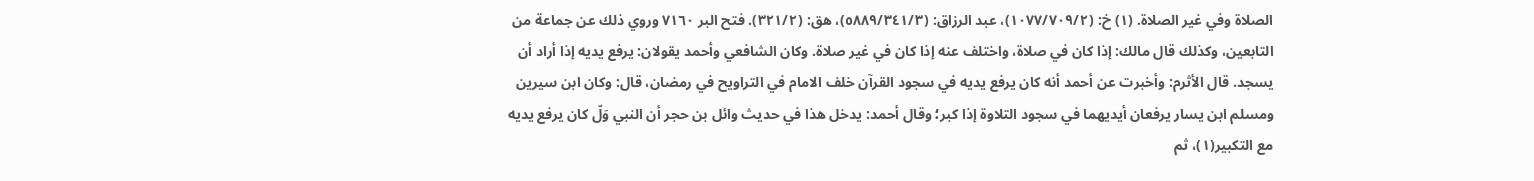الصلاة وفي غير الصلاة. (١) خ: (١٠٧٧/٧٠٩/٢)، عبد الرزاق: (٥٨٨٩/٣٤١/٣)، هق: (٣٢١/٢). فتح البر ٧١٦٠ وروي ذلك عن جماعة من التابعين، وكذلك قال مالك: إذا كان في صلاة، واختلف عنه إذا كان في غير صلاة. وكان الشافعي وأحمد يقولان: يرفع يديه إذا أراد أن يسجد. قال الأثرم: وأخبرت عن أحمد أنه كان يرفع يديه في سجود القرآن خلف الامام في التراويح في رمضان، قال: وكان ابن سيرين ومسلم ابن يسار يرفعان أيديهما في سجود التلاوة إذا كبر؛ وقال أحمد: يدخل هذا في حديث وائل بن حجر أن النبي وَلّ كان يرفع يديه مع التکبیر(١)، ثم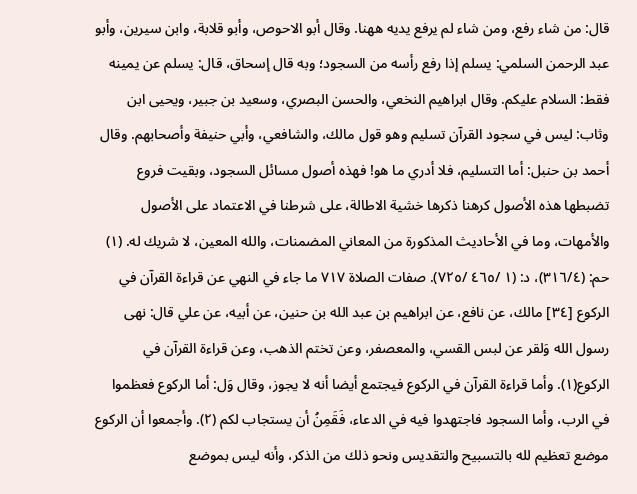قال: من شاء رفع، ومن شاء لم یرفع یدیه ههنا. وقال أبو الاحوص، وأبو قلابة، وابن سيرين، وأبو عبد الرحمن السلمي: يسلم إذا رفع رأسه من السجود؛ وبه قال إسحاق، قال: يسلم عن يمينه فقط: السلام عليكم. وقال ابراهيم النخعي، والحسن البصري، وسعيد بن جبير، ويحيى ابن وثاب: ليس في سجود القرآن تسليم وهو قول مالك، والشافعي، وأبي حنيفة وأصحابهم. وقال أحمد بن حنبل: أما التسليم، فلا أدري ما هو! فهذه أصول مسائل السجود، وبقيت فروع تضبطها هذه الأصول كرهنا ذكرها خشية الاطالة، على شرطنا في الاعتماد على الأصول والأمهات، وما في الأحاديث المذكورة من المعاني المضمنات، والله المعین، لا شريك له. (١) حم: (٣١٦/٤)، د: (١ /٤٦٥ /٧٢٥). صفات الصلاة ٧١٧ ما جاء في النهي عن قراءة القرآن في الركوع [٣٤] مالك، عن نافع، عن ابراهيم بن عبد الله بن حنين، عن أبيه، عن علي قال: نهى رسول الله وَلقر عن لبس القسي، والمعصفر، وعن تختم الذهب، وعن قراءة القرآن في الركوع(١). وأما قراءة القرآن في الركوع فيجتمع أيضا أنه لا يجوز، وقال وَل: أما الركوع فعظموا في الرب، وأما السجود فاجتهدوا فيه في الدعاء، فَقَمِنُ أن يستجاب لكم (٢). وأجمعوا أن الركوع موضع تعظيم لله بالتسبيح والتقديس ونحو ذلك من الذكر، وأنه ليس بموضع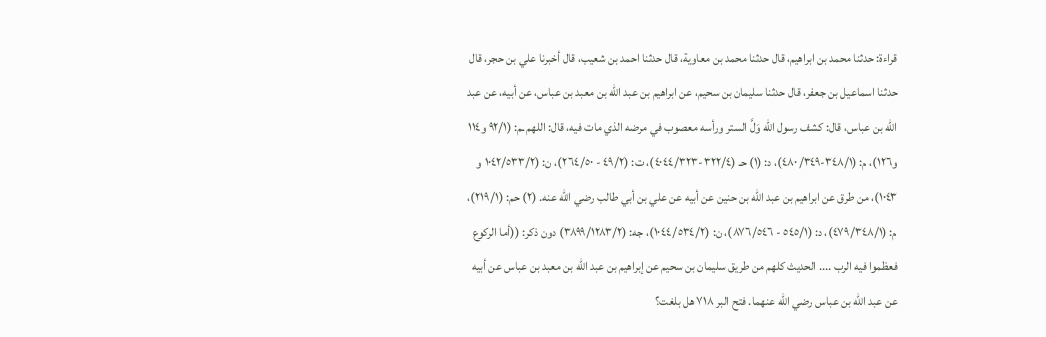قراءة: حدثنا محمد بن ابراهيم، قال حدثنا محمد بن معاوية، قال حدثنا احمد بن شعيب، قال أخبرنا علي بن حجر، قال حدثنا اسماعيل بن جعفر، قال حدثنا سليمان بن سحيم، عن ابراهيم بن عبد الله بن معبد بن عباس، عن أبيه، عن عبد الله بن عباس، قال: كشف رسول الله وَلَّ الستر ورأسه معصوب في مرضه الذي مات فيه، قال: اللهم ـم: (٩٢/١ و١١٤ و١٢٦)، م: (٣٤٨/١-٣٤٩/ ٤٨٠)، د: (١) حـ (٣٢٢/٤-٤٠٤٤/٣٢٣)، ت: (٤٩/٢ - ٢٦٤/٥٠)، ن: (١٠٤٢/٥٣٣/٢ و ١٠٤٣)، من طرق عن ابراهيم بن عبد الله بن حنين عن أبيه عن علي بن أبي طالب رضي الله عنه. (٢) حم: (٢١٩/١)، م: (٤٧٩/٣٤٨/١)، د: (٥٤٥/١ - ٨٧٦/٥٤٦)، ن: (١٠٤٤/٥٣٤/٢)، جه: (٣٨٩٩/١٢٨٣/٢) دون ذكر: ((أما الركوع فعظموا فيه الرب .... الحديث كلهم من طريق سليمان بن سحيم عن إبراهيم بن عبد الله بن معبد بن عباس عن أبيه عن عبد الله بن عباس رضي الله عنهما. فتح البر ٧١٨ هل بلغت؟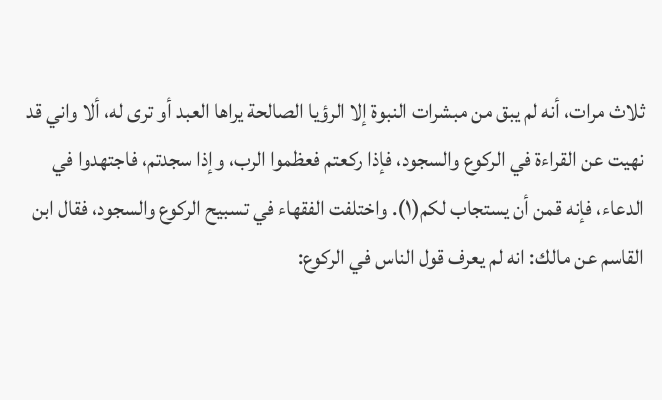ثلاث مرات، أنه لم يبق من مبشرات النبوة إلا الرؤيا الصالحة يراها العبد أو ترى له، ألا واني قد نهيت عن القراءة في الركوع والسجود، فإذا ركعتم فعظموا الرب، وإذا سجدتم، فاجتهدوا في الدعاء، فإنه قمن أن يستجاب لكم(١). واختلفت الفقهاء في تسبيح الركوع والسجود، فقال ابن القاسم عن مالك: انه لم يعرف قول الناس في الركوع: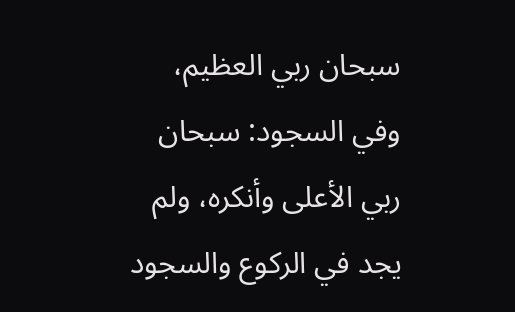سبحان ربي العظيم، وفي السجود: سبحان ربي الأعلى وأنكره، ولم يجد في الركوع والسجود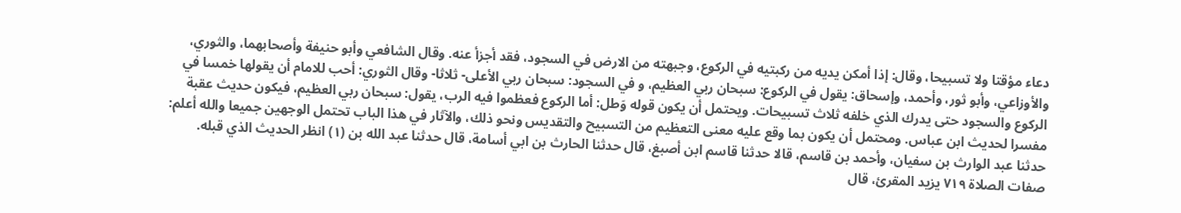دعاء مؤقتا ولا تسبيحا، وقال: إذا أمكن يديه من ركبتيه في الركوع، وجبهته من الارض في السجود، فقد أجزأ عنه. وقال الشافعي وأبو حنيفة وأصحابهما، والثوري، والأوزاعي، وأبو ثور، وأحمد، وإسحاق: يقول في الركوع: سبحان ربي العظيم، و في السجود: سبحان ربي الأعلى- ثلاثا- وقال الثوري: أحب للامام أن يقولها خمسا في الركوع والسجود حتى يدرك الذي خلفه ثلاث تسبيحات. ويحتمل أن يكون قوله وَطل: أما الركوع فعظموا فيه الرب، يقول: سبحان ربي العظيم، فيكون حديث عقبة مفسرا لحديث ابن عباس. ومحتمل أن يكون بما وقع عليه معنى التعظيم من التسبيح والتقديس ونحو ذلك، والآثار في هذا الباب تحتمل الوجهين جميعا والله أعلم: حدثنا عبد الوارث بن سفيان، وأحمد بن قاسم، قالا حدثنا قاسم ابن أصبغ، قال حدثنا الحارث بن ابي أسامة، قال حدثنا عبد الله بن (١) انظر الحديث الذي قبله. صفات الصلاة ٧١٩ يزيد المقرئ، قال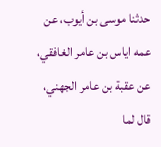حدثنا موسى بن أيوب، عن عمه اياس بن عامر الغافقي، عن عقبة بن عامر الجهني، قال لما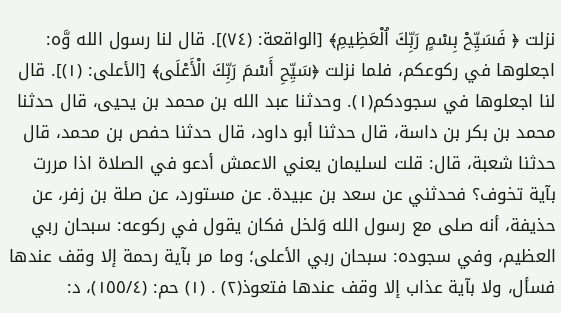نزلت ﴿ فَسَيِّحْ بِسْمٍ رَبِّكَ اُلْعَظِيمِ﴾ [الواقعة: (٧٤)]. قال لنا رسول الله وَّه: اجعلوها في ركوعكم، فلما نزلت ﴿سَيِّحِ أَسْمَ رَبِّكَ الْأَعْلَى﴾ [الأعلى: (١)]. قال لنا اجعلوها في سجودكم(١). وحدثنا عبد الله بن محمد بن يحيى، قال حدثنا محمد بن بكر بن داسة، قال حدثنا أبو داود، قال حدثنا حفص بن محمد، قال حدثنا شعبة، قال: قلت لسليمان يعني الاعمش أدعو في الصلاة اذا مررت بآية تخوف؟ فحدثني عن سعد بن عبيدة. عن مستورد، عن صلة بن زفر، عن حذيفة، أنه صلى مع رسول الله وَلخل فكان يقول في ركوعه: سبحان ربي العظيم، وفي سجوده: سبحان ربي الأعلى؛ وما مر بآية رحمة إلا وقف عندها فسأل، ولا بآية عذاب إلا وقف عندها فتعوذ(٢) . (١) حم: (١٥٥/٤)، د: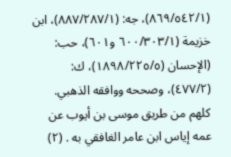(٨٦٩/٥٤٢/١)، جه: (٨٨٧/٢٨٧/١)، ابن خزيمة (٦٠٠/٣٠٣/١ و٦٠١)، حب: (الإحسان (١٨٩٨/٢٢٥/٥)، ك: (٤٧٧/٢)، وصححه ووافقه الذهبي. كلهم من طريق موسى بن أيوب عن عمه إياس ابن عامر الغافقي به . (٢)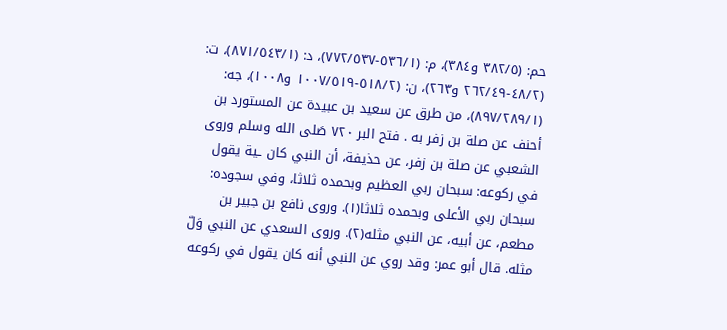حم: (٣٨٢/٥ و٣٨٤)، م: (٥٣٦/١-٧٧٢/٥٣٧)، د: (٨٧١/٥٤٣/١)، ت: (٤٨/٢-٢٦٢/٤٩ و٢٦٣)، ن: (٥١٨/٢-١٠٠٧/٥١٩ و١٠٠٨)، جه: (٨٩٧/٢٨٩/١)، من طرق عن سعيد بن عبيدة عن المستورد بن أحنف عن صلة بن زفر به . فتح البر ٧٢٠ صَلى الله وسلم وروى الشعبي عن صلة بن زفر، عن حذيفة، أن النبي کان ـية يقول في ركوعه: سبحان ربي العظيم وبحمده ثلاثا، وفي سجوده: سبحان ربي الأعلى وبحمده ثلاثا(١). وروى نافع بن جبير بن مطعم، عن أبيه، عن النبي مثله(٢). وروى السعدي عن النبي وَلّ مثله. قال أبو عمر: وقد روي عن النبي أنه كان يقول في ركوعه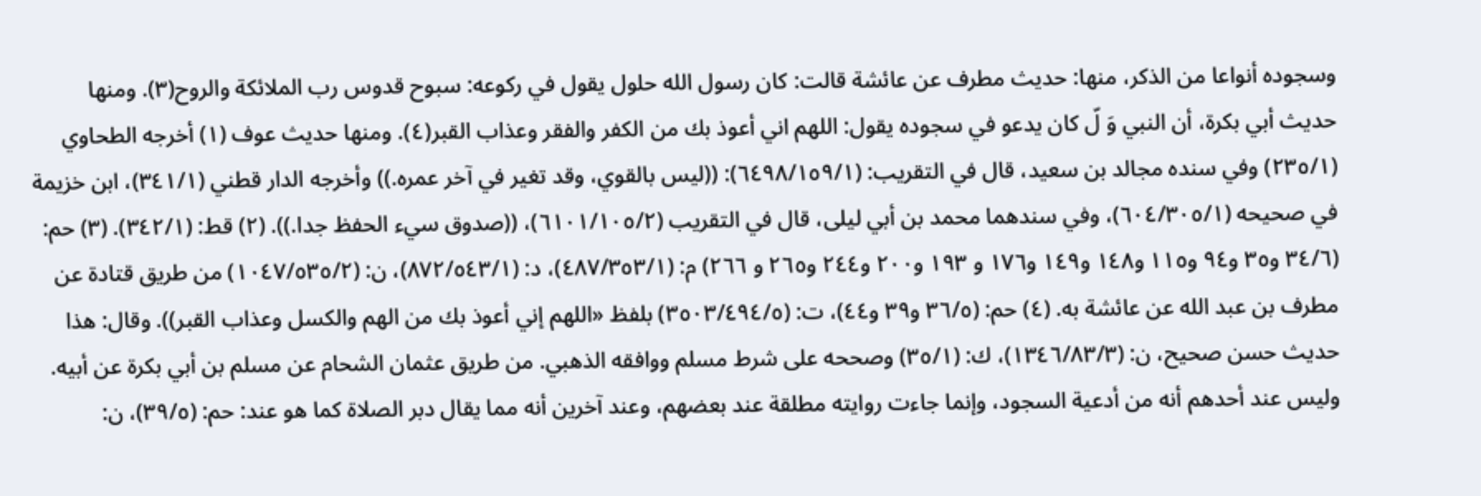وسجوده أنواعا من الذكر، منها: حديث مطرف عن عائشة قالت: كان رسول الله حلول يقول في ركوعه: سبوح قدوس رب الملائكة والروح(٣). ومنها حديث أبي بكرة، أن النبي وَ لّ كان يدعو في سجوده يقول: اللهم اني أعوذ بك من الكفر والفقر وعذاب القبر(٤). ومنها حديث عوف (١) أخرجه الطحاوي (٢٣٥/١) وفي سنده مجالد بن سعيد، قال في التقريب: (٦٤٩٨/١٥٩/١): ((ليس بالقوي، وقد تغير في آخر عمره.)) وأخرجه الدار قطني (٣٤١/١)، ابن خزيمة في صحيحه (٦٠٤/٣٠٥/١)، وفي سندهما محمد بن أبي ليلى، قال في التقريب (٦١٠١/١٠٥/٢)، ((صدوق سيء الحفظ جدا.)). (٢) قط: (٣٤٢/١). (٣) حم: (٣٤/٦ و٣٥ و٩٤ و١١٥ و١٤٨ و١٤٩ و١٧٦ و ١٩٣ و٢٠٠ و٢٤٤ و٢٦٥ و ٢٦٦) م: (٤٨٧/٣٥٣/١)، د: (٨٧٢/٥٤٣/١)، ن: (١٠٤٧/٥٣٥/٢) من طريق قتادة عن مطرف بن عبد الله عن عائشة به. (٤) حم: (٣٦/٥ و٣٩ و٤٤)، ت: (٣٥٠٣/٤٩٤/٥) بلفظ «اللهم إني أعوذ بك من الهم والكسل وعذاب القبر)). وقال: هذا حديث حسن صحيح، ن: (١٣٤٦/٨٣/٣)، ك: (٣٥/١) وصححه على شرط مسلم ووافقه الذهبي. من طريق عثمان الشحام عن مسلم بن أبي بكرة عن أبيه. وليس عند أحدهم أنه من أدعية السجود، وإنما جاءت روايته مطلقة عند بعضهم، وعند آخرين أنه مما يقال دبر الصلاة كما هو عند: حم: (٣٩/٥)، ن: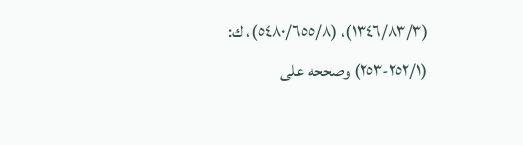(١٣٤٦/٨٣/٣)، (٥٤٨٠/٦٥٥/٨)، ك: (٢٥٢/١-٢٥٣) وصححه على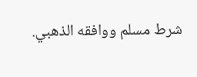شرط مسلم ووافقه الذهبي.